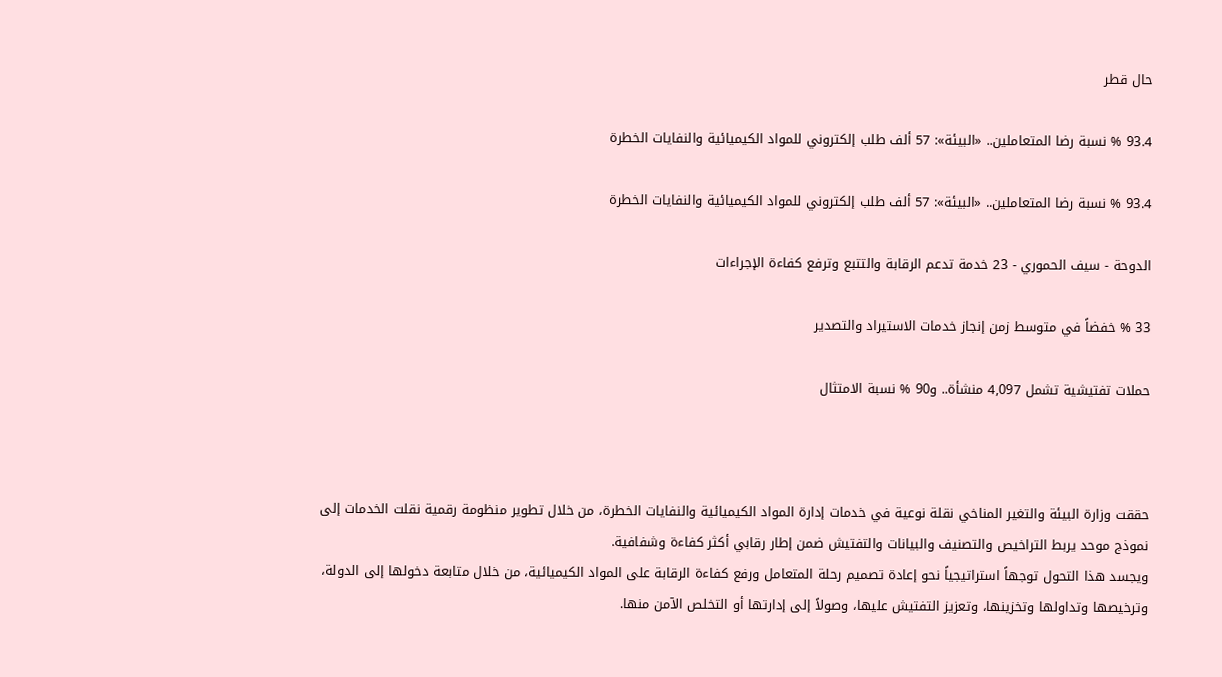حال قطر

93.4 % نسبة رضا المتعاملين.. «البيئة»: 57 ألف طلب إلكتروني للمواد الكيميائية والنفايات الخطرة

93.4 % نسبة رضا المتعاملين.. «البيئة»: 57 ألف طلب إلكتروني للمواد الكيميائية والنفايات الخطرة

الدوحة - سيف الحموري - 23 خدمة تدعم الرقابة والتتبع وترفع كفاءة الإجراءات

33 % خفضاً في متوسط زمن إنجاز خدمات الاستيراد والتصدير

حملات تفتيشية تشمل 4,097 منشأة.. و90 % نسبة الامتثال



حققت وزارة البيئة والتغير المناخي نقلة نوعية في خدمات إدارة المواد الكيميائية والنفايات الخطرة، من خلال تطوير منظومة رقمية نقلت الخدمات إلى نموذج موحد يربط التراخيص والتصنيف والبيانات والتفتيش ضمن إطار رقابي أكثر كفاءة وشفافية.
ويجسد هذا التحول توجهاً استراتيجياً نحو إعادة تصميم رحلة المتعامل ورفع كفاءة الرقابة على المواد الكيميائية، من خلال متابعة دخولها إلى الدولة، وترخيصها وتداولها وتخزينها، وتعزيز التفتيش عليها، وصولاً إلى إدارتها أو التخلص الآمن منها.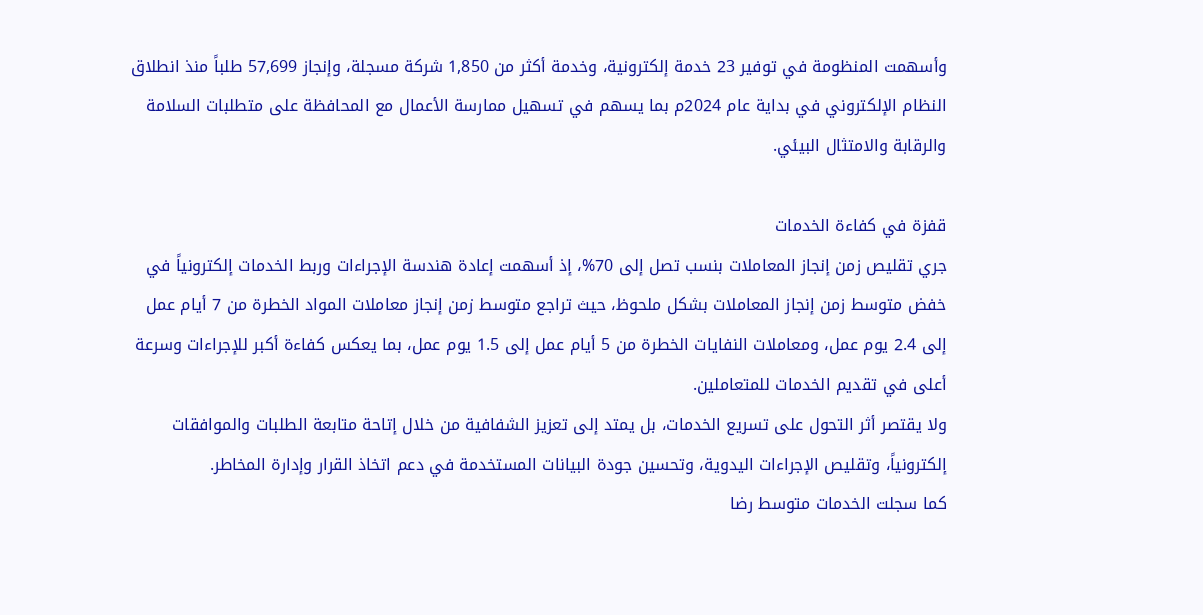وأسهمت المنظومة في توفير 23 خدمة إلكترونية، وخدمة أكثر من 1,850 شركة مسجلة، وإنجاز 57,699 طلباً منذ انطلاق النظام الإلكتروني في بداية عام 2024م بما يسهم في تسهيل ممارسة الأعمال مع المحافظة على متطلبات السلامة والرقابة والامتثال البيئي.

قفزة في كفاءة الخدمات
جري تقليص زمن إنجاز المعاملات بنسب تصل إلى 70%، إذ أسهمت إعادة هندسة الإجراءات وربط الخدمات إلكترونياً في خفض متوسط زمن إنجاز المعاملات بشكل ملحوظ، حيث تراجع متوسط زمن إنجاز معاملات المواد الخطرة من 7 أيام عمل إلى 2.4 يوم عمل، ومعاملات النفايات الخطرة من 5 أيام عمل إلى 1.5 يوم عمل، بما يعكس كفاءة أكبر للإجراءات وسرعة أعلى في تقديم الخدمات للمتعاملين.
ولا يقتصر أثر التحول على تسريع الخدمات، بل يمتد إلى تعزيز الشفافية من خلال إتاحة متابعة الطلبات والموافقات إلكترونياً، وتقليص الإجراءات اليدوية، وتحسين جودة البيانات المستخدمة في دعم اتخاذ القرار وإدارة المخاطر.
كما سجلت الخدمات متوسط رضا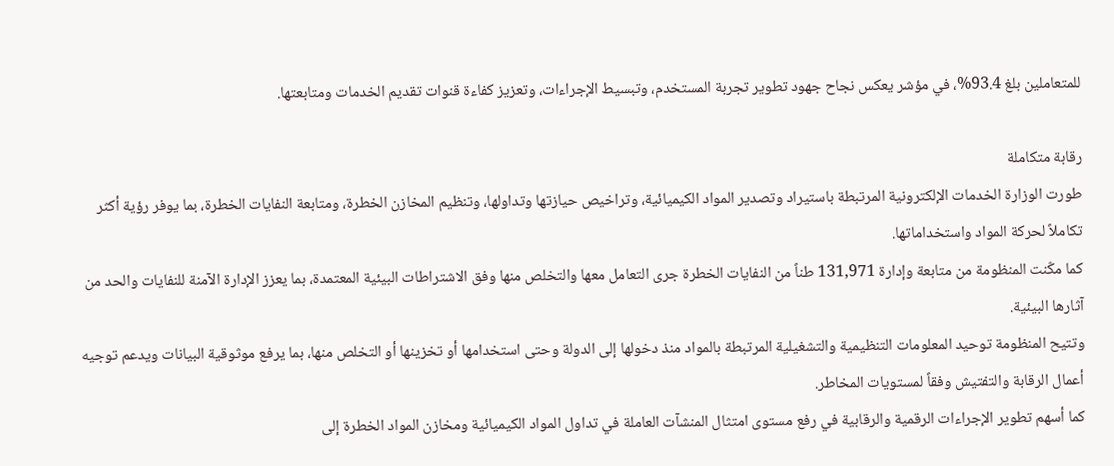للمتعاملين بلغ 93.4%، في مؤشر يعكس نجاح جهود تطوير تجربة المستخدم، وتبسيط الإجراءات، وتعزيز كفاءة قنوات تقديم الخدمات ومتابعتها.

رقابة متكاملة
طورت الوزارة الخدمات الإلكترونية المرتبطة باستيراد وتصدير المواد الكيميائية، وتراخيص حيازتها وتداولها، وتنظيم المخازن الخطرة، ومتابعة النفايات الخطرة، بما يوفر رؤية أكثر تكاملاً لحركة المواد واستخداماتها.
كما مكّنت المنظومة من متابعة وإدارة 131,971 طناً من النفايات الخطرة جرى التعامل معها والتخلص منها وفق الاشتراطات البيئية المعتمدة، بما يعزز الإدارة الآمنة للنفايات والحد من آثارها البيئية.
وتتيح المنظومة توحيد المعلومات التنظيمية والتشغيلية المرتبطة بالمواد منذ دخولها إلى الدولة وحتى استخدامها أو تخزينها أو التخلص منها، بما يرفع موثوقية البيانات ويدعم توجيه أعمال الرقابة والتفتيش وفقاً لمستويات المخاطر.
كما أسهم تطوير الإجراءات الرقمية والرقابية في رفع مستوى امتثال المنشآت العاملة في تداول المواد الكيميائية ومخازن المواد الخطرة إلى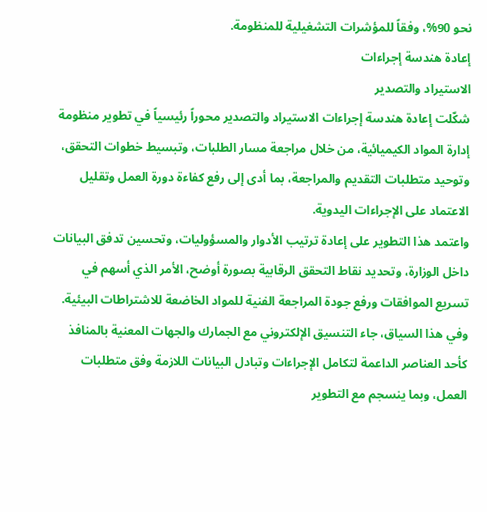نحو 90%، وفقاً للمؤشرات التشغيلية للمنظومة.
إعادة هندسة إجراءات
الاستيراد والتصدير
شكّلت إعادة هندسة إجراءات الاستيراد والتصدير محوراً رئيسياً في تطوير منظومة إدارة المواد الكيميائية، من خلال مراجعة مسار الطلبات، وتبسيط خطوات التحقق، وتوحيد متطلبات التقديم والمراجعة، بما أدى إلى رفع كفاءة دورة العمل وتقليل الاعتماد على الإجراءات اليدوية.
واعتمد هذا التطوير على إعادة ترتيب الأدوار والمسؤوليات، وتحسين تدفق البيانات داخل الوزارة، وتحديد نقاط التحقق الرقابية بصورة أوضح، الأمر الذي أسهم في تسريع الموافقات ورفع جودة المراجعة الفنية للمواد الخاضعة للاشتراطات البيئية.
وفي هذا السياق، جاء التنسيق الإلكتروني مع الجمارك والجهات المعنية بالمنافذ كأحد العناصر الداعمة لتكامل الإجراءات وتبادل البيانات اللازمة وفق متطلبات العمل، وبما ينسجم مع التطوير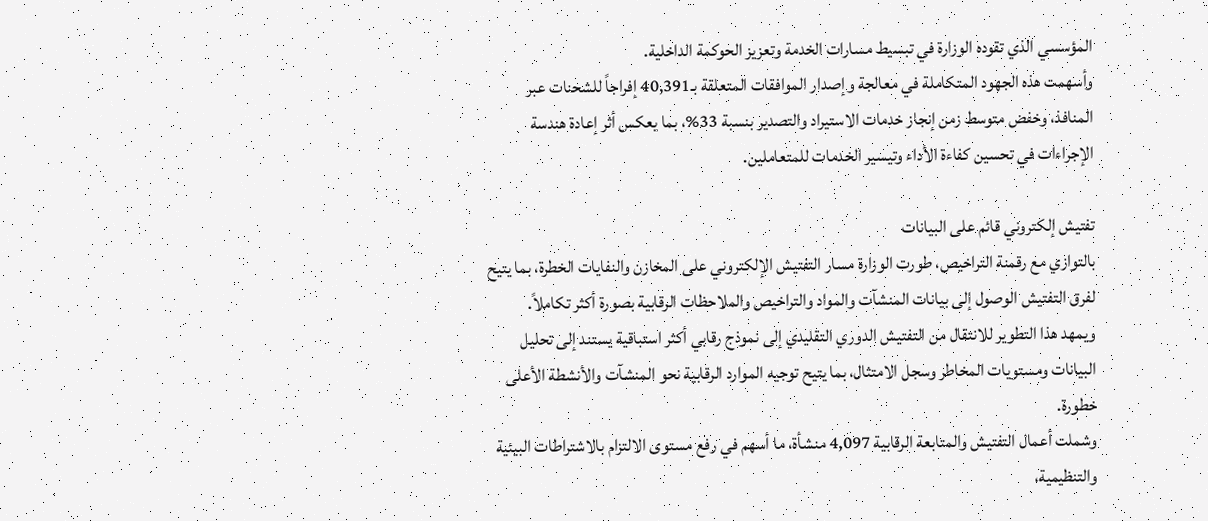المؤسسي الذي تقوده الوزارة في تبسيط مسارات الخدمة وتعزيز الحوكمة الداخلية.
وأسهمت هذه الجهود المتكاملة في معالجة وإصدار الموافقات المتعلقة بـ40,391 إفراجاً للشحنات عبر المنافذ، وخفض متوسط زمن إنجاز خدمات الاستيراد والتصدير بنسبة 33%، بما يعكس أثر إعادة هندسة الإجراءات في تحسين كفاءة الأداء وتيسير الخدمات للمتعاملين.

تفتيش إلكتروني قائم على البيانات
بالتوازي مع رقمنة التراخيص، طورت الوزارة مسار التفتيش الإلكتروني على المخازن والنفايات الخطرة، بما يتيح لفرق التفتيش الوصول إلى بيانات المنشآت والمواد والتراخيص والملاحظات الرقابية بصورة أكثر تكاملاً.
ويمهد هذا التطوير للانتقال من التفتيش الدوري التقليدي إلى نموذج رقابي أكثر استباقية يستند إلى تحليل البيانات ومستويات المخاطر وسجل الامتثال، بما يتيح توجيه الموارد الرقابية نحو المنشآت والأنشطة الأعلى خطورة.
وشملت أعمال التفتيش والمتابعة الرقابية 4,097 منشأة، ما أسهم في رفع مستوى الالتزام بالاشتراطات البيئية والتنظيمية،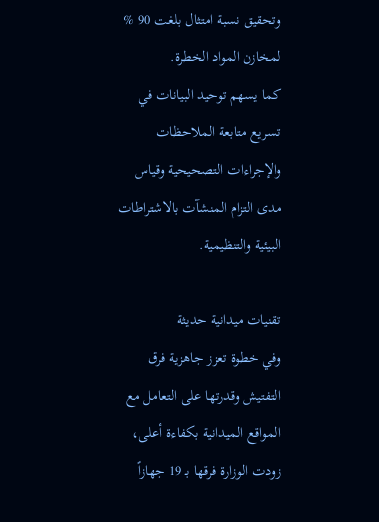وتحقيق نسبة امتثال بلغت 90 % لمخازن المواد الخطرة.
كما يسهم توحيد البيانات في تسريع متابعة الملاحظات والإجراءات التصحيحية وقياس مدى التزام المنشآت بالاشتراطات البيئية والتنظيمية.

تقنيات ميدانية حديثة
وفي خطوة تعزز جاهزية فرق التفتيش وقدرتها على التعامل مع المواقع الميدانية بكفاءة أعلى، زودت الوزارة فرقها بـ 19 جهازاً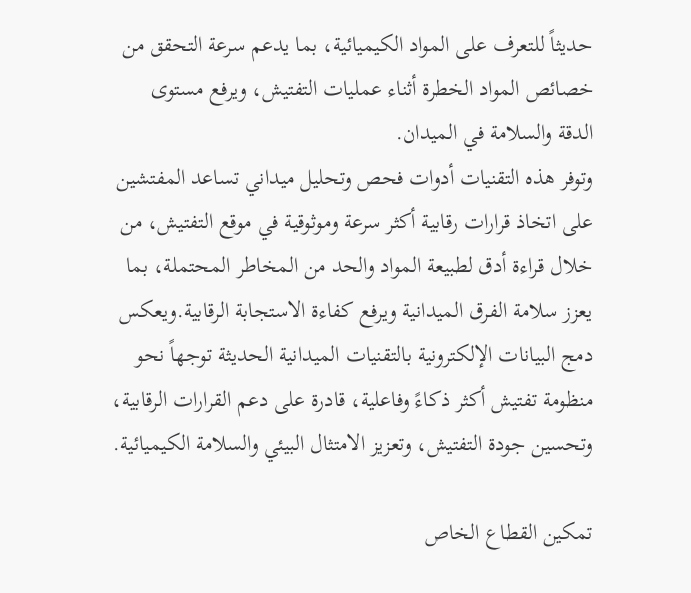حديثاً للتعرف على المواد الكيميائية، بما يدعم سرعة التحقق من خصائص المواد الخطرة أثناء عمليات التفتيش، ويرفع مستوى الدقة والسلامة في الميدان.
وتوفر هذه التقنيات أدوات فحص وتحليل ميداني تساعد المفتشين على اتخاذ قرارات رقابية أكثر سرعة وموثوقية في موقع التفتيش، من خلال قراءة أدق لطبيعة المواد والحد من المخاطر المحتملة، بما يعزز سلامة الفرق الميدانية ويرفع كفاءة الاستجابة الرقابية.ويعكس دمج البيانات الإلكترونية بالتقنيات الميدانية الحديثة توجهاً نحو منظومة تفتيش أكثر ذكاءً وفاعلية، قادرة على دعم القرارات الرقابية، وتحسين جودة التفتيش، وتعزيز الامتثال البيئي والسلامة الكيميائية.

تمكين القطاع الخاص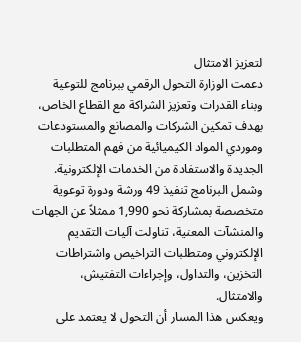لتعزيز الامتثال
دعمت الوزارة التحول الرقمي ببرنامج للتوعية وبناء القدرات وتعزيز الشراكة مع القطاع الخاص، بهدف تمكين الشركات والمصانع والمستودعات وموردي المواد الكيميائية من فهم المتطلبات الجديدة والاستفادة من الخدمات الإلكترونية.
وشمل البرنامج تنفيذ 49 ورشة ودورة توعوية متخصصة بمشاركة نحو 1,990 ممثلاً عن الجهات والمنشآت المعنية، تناولت آليات التقديم الإلكتروني ومتطلبات التراخيص واشتراطات التخزين، والتداول، وإجراءات التفتيش، والامتثال.
ويعكس هذا المسار أن التحول لا يعتمد على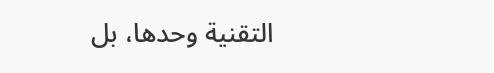التقنية وحدها، بل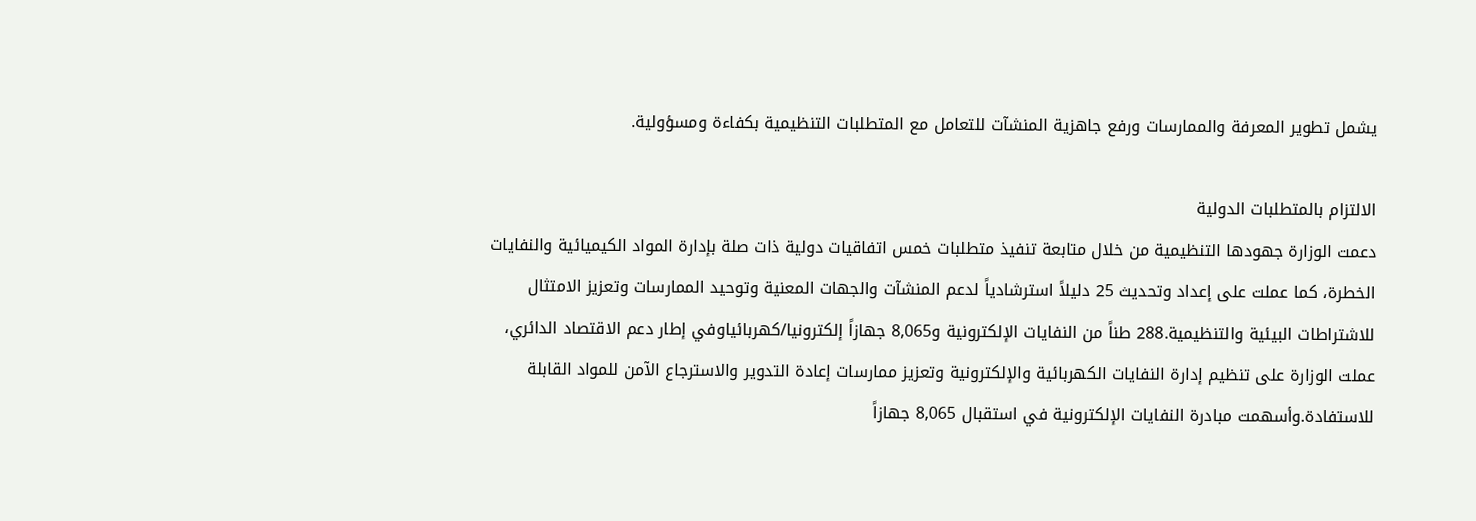يشمل تطوير المعرفة والممارسات ورفع جاهزية المنشآت للتعامل مع المتطلبات التنظيمية بكفاءة ومسؤولية.

الالتزام بالمتطلبات الدولية
دعمت الوزارة جهودها التنظيمية من خلال متابعة تنفيذ متطلبات خمس اتفاقيات دولية ذات صلة بإدارة المواد الكيميائية والنفايات الخطرة، كما عملت على إعداد وتحديث 25 دليلاً استرشادياً لدعم المنشآت والجهات المعنية وتوحيد الممارسات وتعزيز الامتثال للاشتراطات البيئية والتنظيمية.288 طناً من النفايات الإلكترونية و8,065 جهازاً إلكترونيا/كهربائياوفي إطار دعم الاقتصاد الدائري، عملت الوزارة على تنظيم إدارة النفايات الكهربائية والإلكترونية وتعزيز ممارسات إعادة التدوير والاسترجاع الآمن للمواد القابلة للاستفادة.وأسهمت مبادرة النفايات الإلكترونية في استقبال 8,065 جهازاً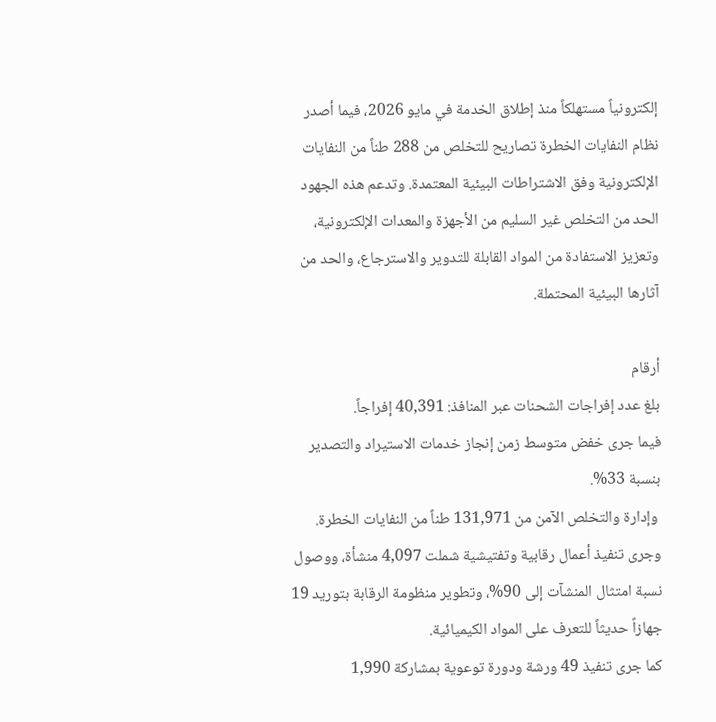إلكترونياً مستهلكاً منذ إطلاق الخدمة في مايو 2026، فيما أصدر نظام النفايات الخطرة تصاريح للتخلص من 288 طناً من النفايات الإلكترونية وفق الاشتراطات البيئية المعتمدة. وتدعم هذه الجهود الحد من التخلص غير السليم من الأجهزة والمعدات الإلكترونية، وتعزيز الاستفادة من المواد القابلة للتدوير والاسترجاع، والحد من آثارها البيئية المحتملة.

أرقام
بلغ عدد إفراجات الشحنات عبر المنافذ: 40,391 إفراجاً.
فيما جرى خفض متوسط زمن إنجاز خدمات الاستيراد والتصدير بنسبة 33%.
 وإدارة والتخلص الآمن من 131,971 طناً من النفايات الخطرة.
وجرى تنفيذ أعمال رقابية وتفتيشية شملت 4,097 منشأة، ووصول نسبة امتثال المنشآت إلى 90%، وتطوير منظومة الرقابة بتوريد 19 جهازاً حديثاً للتعرف على المواد الكيميائية.
كما جرى تنفيذ 49 ورشة ودورة توعوية بمشاركة 1,990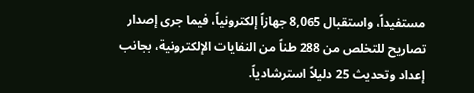مستفيداً، واستقبال 8,065 جهازاً إلكترونياً، فيما جرى إصدار تصاريح للتخلص من 288 طناً من النفايات الإلكترونية، بجانب إعداد وتحديث 25 دليلاً استرشادياً.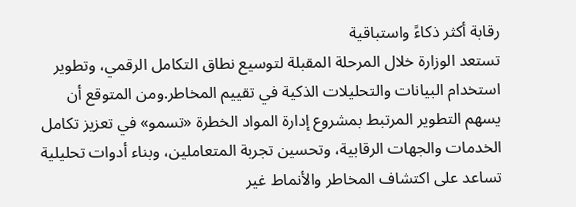رقابة أكثر ذكاءً واستباقية
تستعد الوزارة خلال المرحلة المقبلة لتوسيع نطاق التكامل الرقمي، وتطوير استخدام البيانات والتحليلات الذكية في تقييم المخاطر.ومن المتوقع أن يسهم التطوير المرتبط بمشروع إدارة المواد الخطرة «تسمو» في تعزيز تكامل الخدمات والجهات الرقابية، وتحسين تجربة المتعاملين، وبناء أدوات تحليلية تساعد على اكتشاف المخاطر والأنماط غير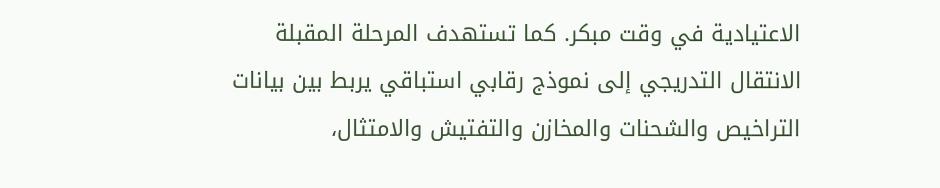الاعتيادية في وقت مبكر. كما تستهدف المرحلة المقبلة الانتقال التدريجي إلى نموذج رقابي استباقي يربط بين بيانات التراخيص والشحنات والمخازن والتفتيش والامتثال،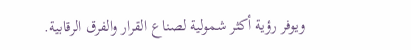ويوفر رؤية أكثر شمولية لصناع القرار والفرق الرقابية.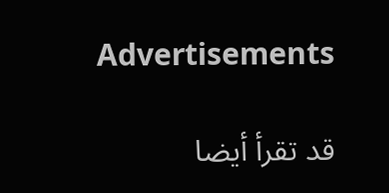Advertisements

قد تقرأ أيضا